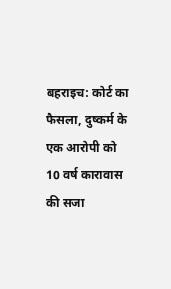बहराइच: कोर्ट का फैसला, दुष्कर्म के एक आरोपी को 10 वर्ष कारावास की सजा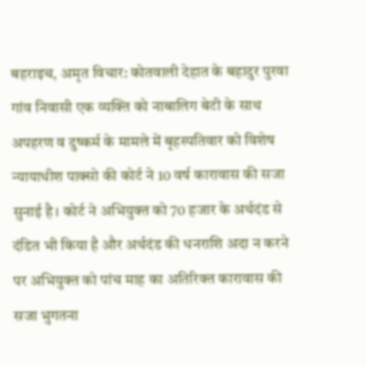बहराइच, अमृत विचार: कोतवाली देहात के बहादुर पुरवा गांव निवासी एक व्यक्ति को नाबालिग बेटी के साथ अपहरण व दुष्कर्म के मामले में बृहस्पतिवार को विशेष न्यायाधीश पाक्सो की कोर्ट ने 10 वर्ष कारावास की सजा सुनाई है। कोर्ट ने अभियुक्त को 70 हजार के अर्थदंड से दंडित भी किया है और अर्थदंड की धनराशि अदा न करने पर अभियुक्त को पांच माह का अतिरिक्त कारावास की सजा भुगतना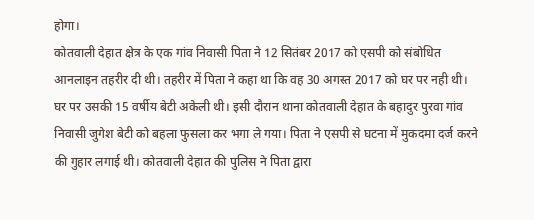होगा।
कोतवाली देहात क्षेत्र के एक गांव निवासी पिता ने 12 सितंबर 2017 को एसपी को संबोधित आनलाइन तहरीर दी थी। तहरीर में पिता ने कहा था कि वह 30 अगस्त 2017 को घर पर नही थी। घर पर उसकी 15 वर्षीय बेटी अकेली थी। इसी दौरान थाना कोतवाली देहात के बहादुर पुरवा गांव निवासी जुगेश बेटी को बहला फुसला कर भगा ले गया। पिता ने एसपी से घटना में मुकदमा दर्ज करने की गुहार लगाई थी। कोतवाली देहात की पुलिस ने पिता द्वारा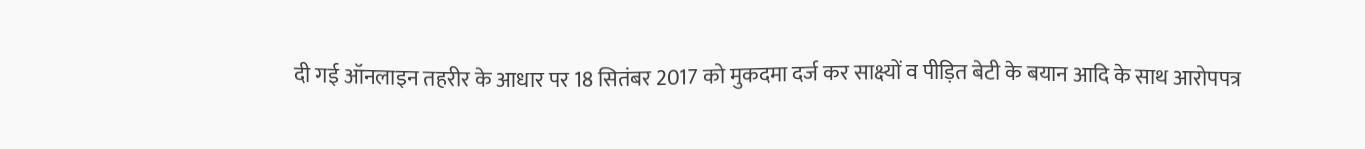दी गई ऑनलाइन तहरीर के आधार पर 18 सितंबर 2017 को मुकदमा दर्ज कर साक्ष्यों व पीड़ित बेटी के बयान आदि के साथ आरोपपत्र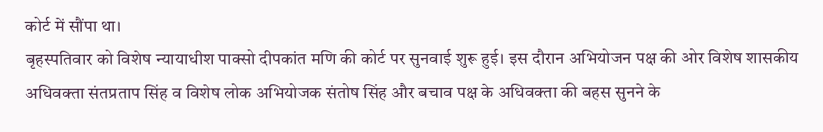कोर्ट में सौंपा था।
बृहस्पतिवार को विशेष न्यायाधीश पाक्सो दीपकांत मणि की कोर्ट पर सुनवाई शुरू हुई। इस दौरान अभियोजन पक्ष की ओर विशेष शासकीय अधिवक्ता संतप्रताप सिंह व विशेष लोक अभियोजक संतोष सिंह और बचाव पक्ष के अधिवक्ता की बहस सुनने के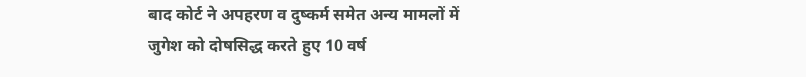बाद कोर्ट ने अपहरण व दुष्कर्म समेत अन्य मामलों में जुगेश को दोषसिद्ध करते हुए 10 वर्ष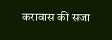करावास की सजा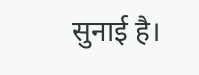सुनाई है।